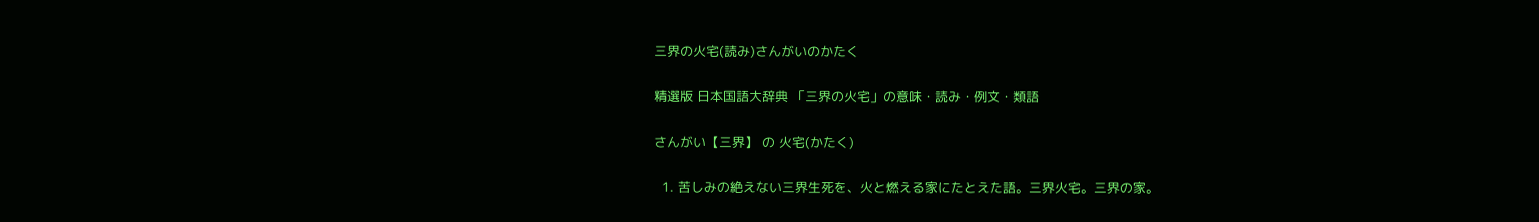三界の火宅(読み)さんがいのかたく

精選版 日本国語大辞典 「三界の火宅」の意味・読み・例文・類語

さんがい【三界】 の 火宅(かたく)

  1. 苦しみの絶えない三界生死を、火と燃える家にたとえた語。三界火宅。三界の家。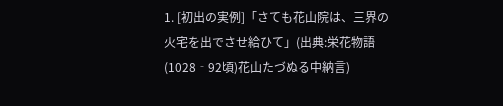1. [初出の実例]「さても花山院は、三界の火宅を出でさせ給ひて」(出典:栄花物語(1028‐92頃)花山たづぬる中納言)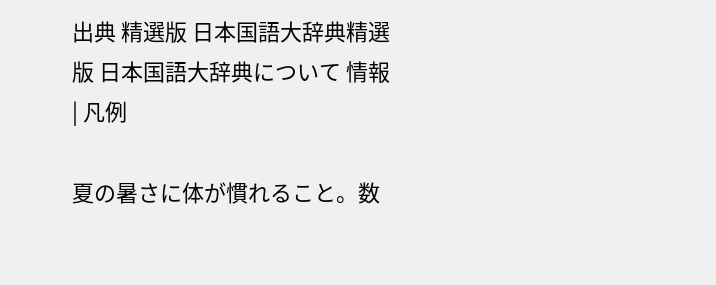出典 精選版 日本国語大辞典精選版 日本国語大辞典について 情報 | 凡例

夏の暑さに体が慣れること。数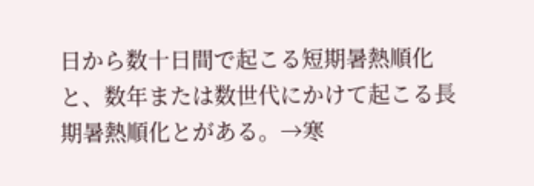日から数十日間で起こる短期暑熱順化と、数年または数世代にかけて起こる長期暑熱順化とがある。→寒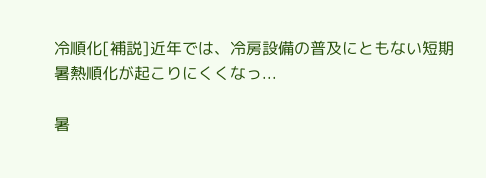冷順化[補説]近年では、冷房設備の普及にともない短期暑熱順化が起こりにくくなっ...

暑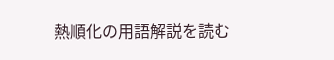熱順化の用語解説を読む